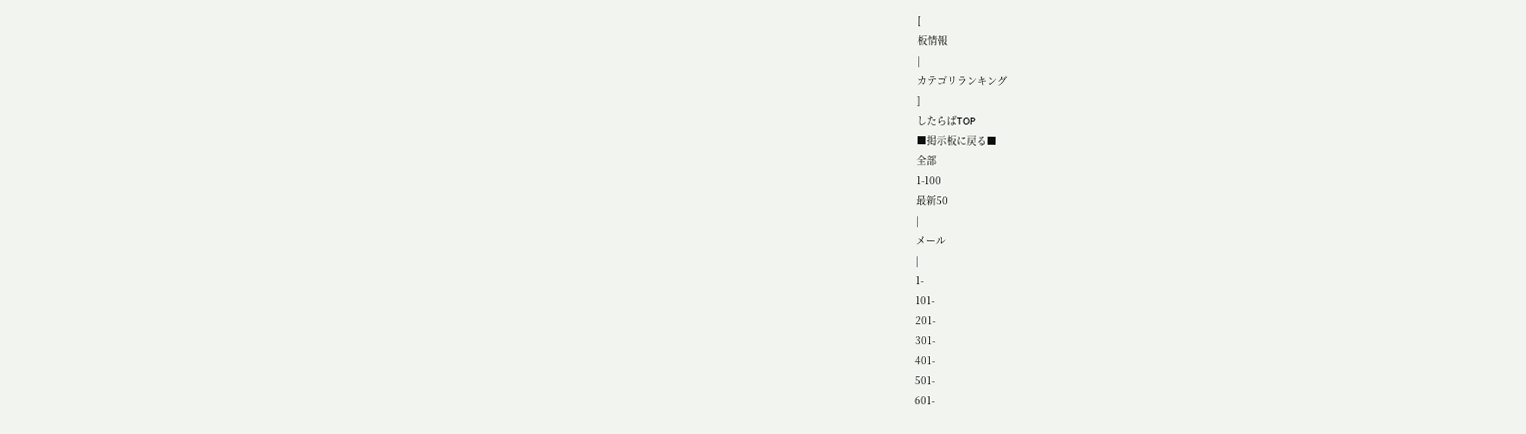[
板情報
|
カテゴリランキング
]
したらばTOP
■掲示板に戻る■
全部
1-100
最新50
|
メール
|
1-
101-
201-
301-
401-
501-
601-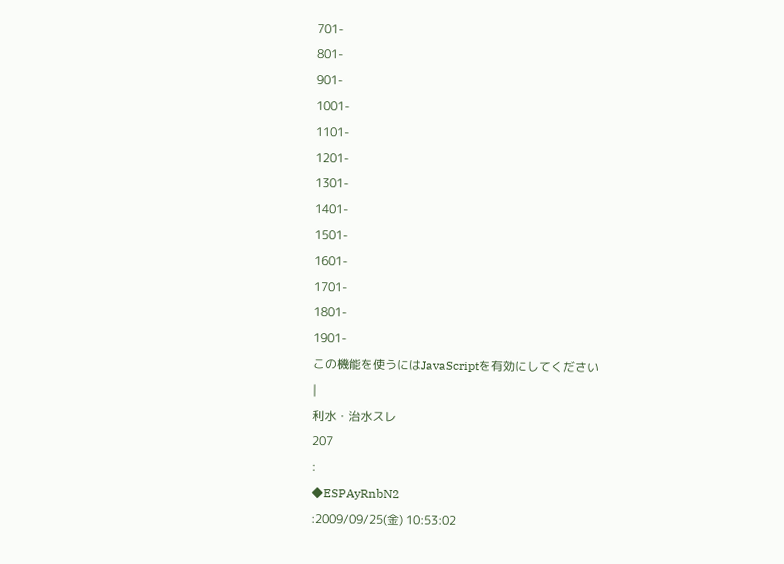701-
801-
901-
1001-
1101-
1201-
1301-
1401-
1501-
1601-
1701-
1801-
1901-
この機能を使うにはJavaScriptを有効にしてください
|
利水・治水スレ
207
:
◆ESPAyRnbN2
:2009/09/25(金) 10:53:02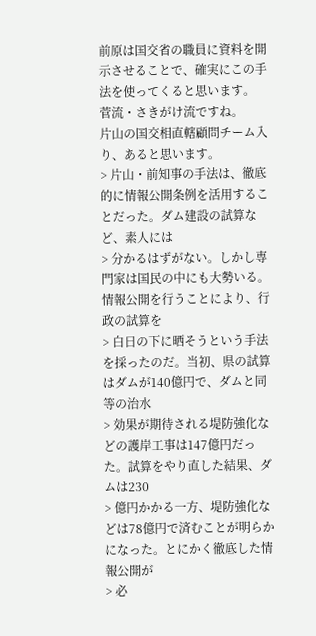前原は国交省の職員に資料を開示させることで、確実にこの手法を使ってくると思います。
菅流・さきがけ流ですね。
片山の国交相直轄顧問チーム入り、あると思います。
> 片山・前知事の手法は、徹底的に情報公開条例を活用することだった。ダム建設の試算など、素人には
> 分かるはずがない。しかし専門家は国民の中にも大勢いる。情報公開を行うことにより、行政の試算を
> 白日の下に晒そうという手法を採ったのだ。当初、県の試算はダムが140億円で、ダムと同等の治水
> 効果が期待される堤防強化などの護岸工事は147億円だった。試算をやり直した結果、ダムは230
> 億円かかる一方、堤防強化などは78億円で済むことが明らかになった。とにかく徹底した情報公開が
> 必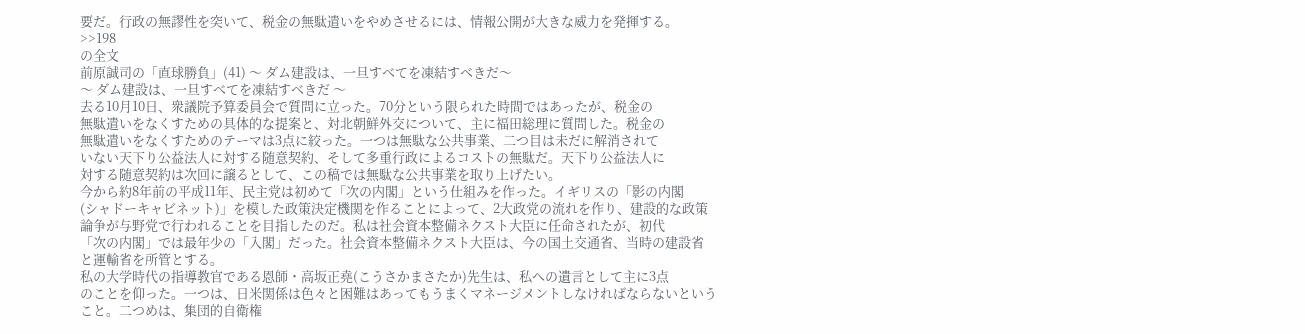要だ。行政の無謬性を突いて、税金の無駄遣いをやめさせるには、情報公開が大きな威力を発揮する。
>>198
の全文
前原誠司の「直球勝負」(41) 〜 ダム建設は、一旦すべてを凍結すべきだ〜
〜 ダム建設は、一旦すべてを凍結すべきだ 〜
去る10月10日、衆議院予算委員会で質問に立った。70分という限られた時間ではあったが、税金の
無駄遣いをなくすための具体的な提案と、対北朝鮮外交について、主に福田総理に質問した。税金の
無駄遣いをなくすためのテーマは3点に絞った。一つは無駄な公共事業、二つ目は未だに解消されて
いない天下り公益法人に対する随意契約、そして多重行政によるコストの無駄だ。天下り公益法人に
対する随意契約は次回に譲るとして、この稿では無駄な公共事業を取り上げたい。
今から約8年前の平成11年、民主党は初めて「次の内閣」という仕組みを作った。イギリスの「影の内閣
(シャドーキャビネット)」を模した政策決定機関を作ることによって、2大政党の流れを作り、建設的な政策
論争が与野党で行われることを目指したのだ。私は社会資本整備ネクスト大臣に任命されたが、初代
「次の内閣」では最年少の「入閣」だった。社会資本整備ネクスト大臣は、今の国土交通省、当時の建設省
と運輸省を所管とする。
私の大学時代の指導教官である恩師・高坂正堯(こうさかまさたか)先生は、私への遺言として主に3点
のことを仰った。一つは、日米関係は色々と困難はあってもうまくマネージメントしなければならないという
こと。二つめは、集団的自衛権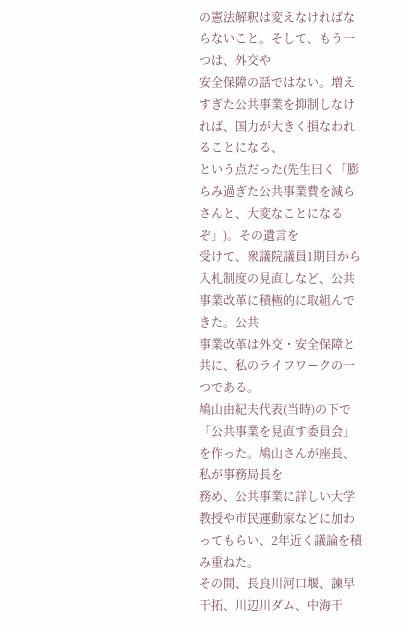の憲法解釈は変えなければならないこと。そして、もう一つは、外交や
安全保障の話ではない。増えすぎた公共事業を抑制しなければ、国力が大きく損なわれることになる、
という点だった(先生曰く「膨らみ過ぎた公共事業費を減らさんと、大変なことになるぞ」)。その遺言を
受けて、衆議院議員1期目から入札制度の見直しなど、公共事業改革に積極的に取組んできた。公共
事業改革は外交・安全保障と共に、私のライフワークの一つである。
鳩山由紀夫代表(当時)の下で「公共事業を見直す委員会」を作った。鳩山さんが座長、私が事務局長を
務め、公共事業に詳しい大学教授や市民運動家などに加わってもらい、2年近く議論を積み重ねた。
その間、長良川河口堰、諫早干拓、川辺川ダム、中海干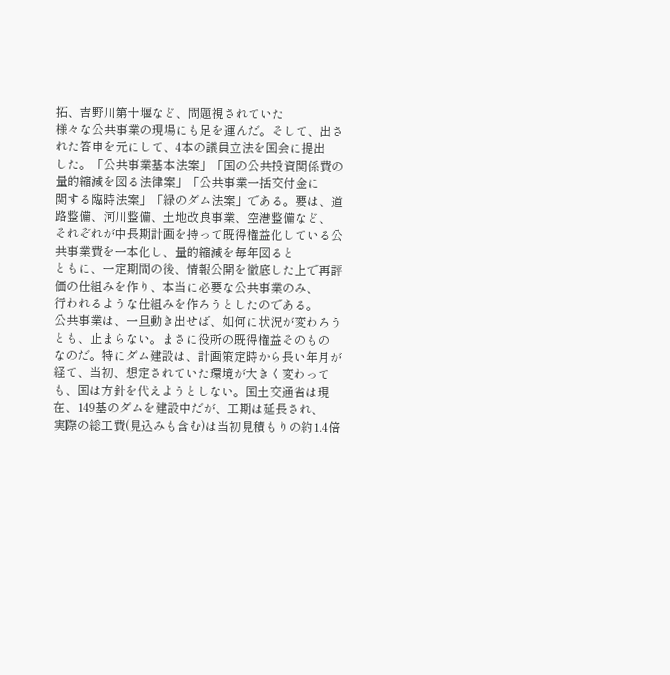拓、吉野川第十堰など、問題視されていた
様々な公共事業の現場にも足を運んだ。そして、出された答申を元にして、4本の議員立法を国会に提出
した。「公共事業基本法案」「国の公共投資関係費の量的縮減を図る法律案」「公共事業一括交付金に
関する臨時法案」「緑のダム法案」である。要は、道路整備、河川整備、土地改良事業、空港整備など、
それぞれが中長期計画を持って既得権益化している公共事業費を一本化し、量的縮減を毎年図ると
ともに、一定期間の後、情報公開を徹底した上で再評価の仕組みを作り、本当に必要な公共事業のみ、
行われるような仕組みを作ろうとしたのである。
公共事業は、一旦動き出せば、如何に状況が変わろうとも、止まらない。まさに役所の既得権益そのもの
なのだ。特にダム建設は、計画策定時から長い年月が経て、当初、想定されていた環境が大きく変わって
も、国は方針を代えようとしない。国土交通省は現在、149基のダムを建設中だが、工期は延長され、
実際の総工費(見込みも含む)は当初見積もりの約1.4倍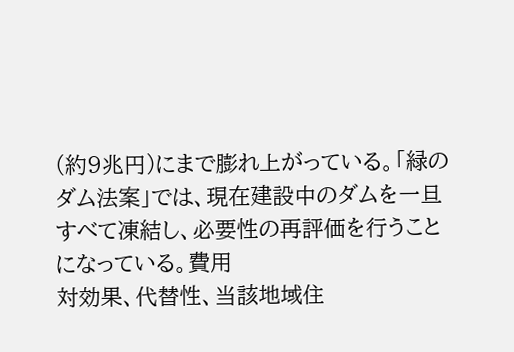(約9兆円)にまで膨れ上がっている。「緑の
ダム法案」では、現在建設中のダムを一旦すべて凍結し、必要性の再評価を行うことになっている。費用
対効果、代替性、当該地域住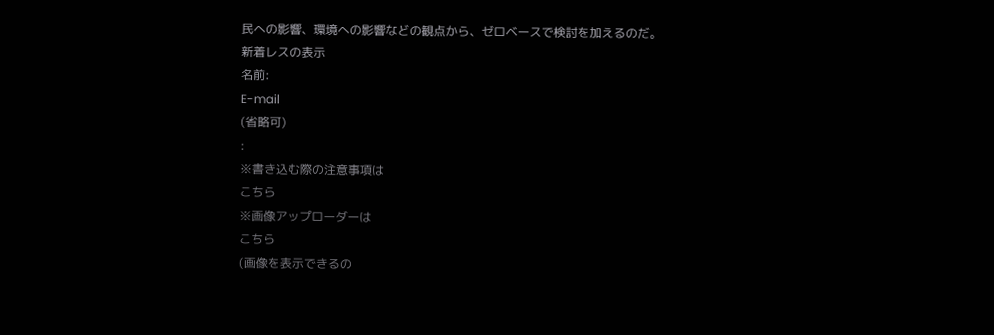民への影響、環境への影響などの観点から、ゼロベースで検討を加えるのだ。
新着レスの表示
名前:
E-mail
(省略可)
:
※書き込む際の注意事項は
こちら
※画像アップローダーは
こちら
(画像を表示できるの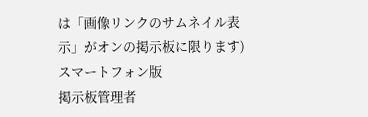は「画像リンクのサムネイル表示」がオンの掲示板に限ります)
スマートフォン版
掲示板管理者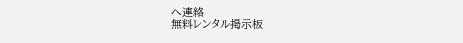へ連絡
無料レンタル掲示板